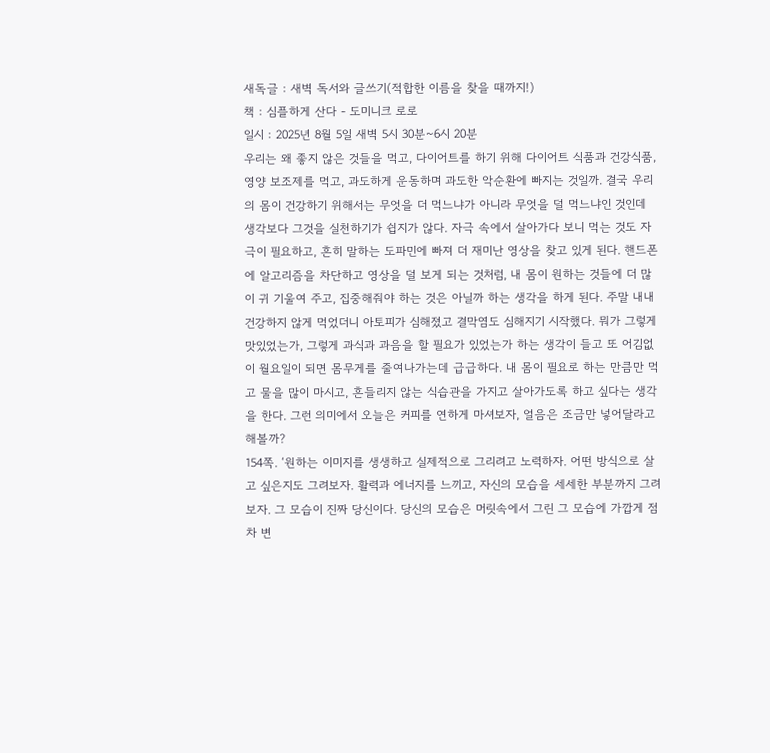새독글 : 새벽 독서와 글쓰기(적합한 이름을 찾을 때까지!)
책 : 심플하게 산다 - 도미니크 로로
일시 : 2025년 8월 5일 새벽 5시 30분~6시 20분
우리는 왜 좋지 않은 것들을 먹고, 다이어트를 하기 위해 다이어트 식품과 건강식품, 영양 보조제를 먹고, 과도하게 운동하며 과도한 악순환에 빠지는 것일까. 결국 우리의 몸이 건강하기 위해서는 무엇을 더 먹느냐가 아니라 무엇을 덜 먹느냐인 것인데 생각보다 그것을 실천하기가 쉽지가 않다. 자극 속에서 살아가다 보니 먹는 것도 자극이 필요하고, 흔히 말하는 도파민에 빠져 더 재미난 영상을 찾고 있게 된다. 핸드폰에 알고리즘을 차단하고 영상을 덜 보게 되는 것처럼, 내 몸이 원하는 것들에 더 많이 귀 기울여 주고, 집중해줘야 하는 것은 아닐까 하는 생각을 하게 된다. 주말 내내 건강하지 않게 먹었더니 아토피가 심해졌고 결막염도 심해지기 시작했다. 뭐가 그렇게 맛있었는가, 그렇게 과식과 과음을 할 필요가 있었는가 하는 생각이 들고 또 어김없이 월요일이 되면 몸무게를 줄여나가는데 급급하다. 내 몸이 필요로 하는 만큼만 먹고 물을 많이 마시고, 흔들리지 않는 식습관을 가지고 살아가도록 하고 싶다는 생각을 한다. 그런 의미에서 오늘은 커피를 연하게 마셔보자, 얼음은 조금만 넣어달라고 해볼까?
154쪽. ‘원하는 이미지를 생생하고 실제적으로 그리려고 노력하자. 어떤 방식으로 살고 싶은지도 그려보자. 활력과 에너지를 느끼고, 자신의 모습을 세세한 부분까지 그려 보자. 그 모습이 진짜 당신이다. 당신의 모습은 머릿속에서 그린 그 모습에 가깝게 점차 변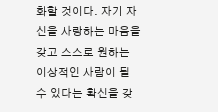화할 것이다. 자기 자신을 사랑하는 마음을 갖고 스스로 원하는 이상적인 사람이 될 수 있다는 확신을 갖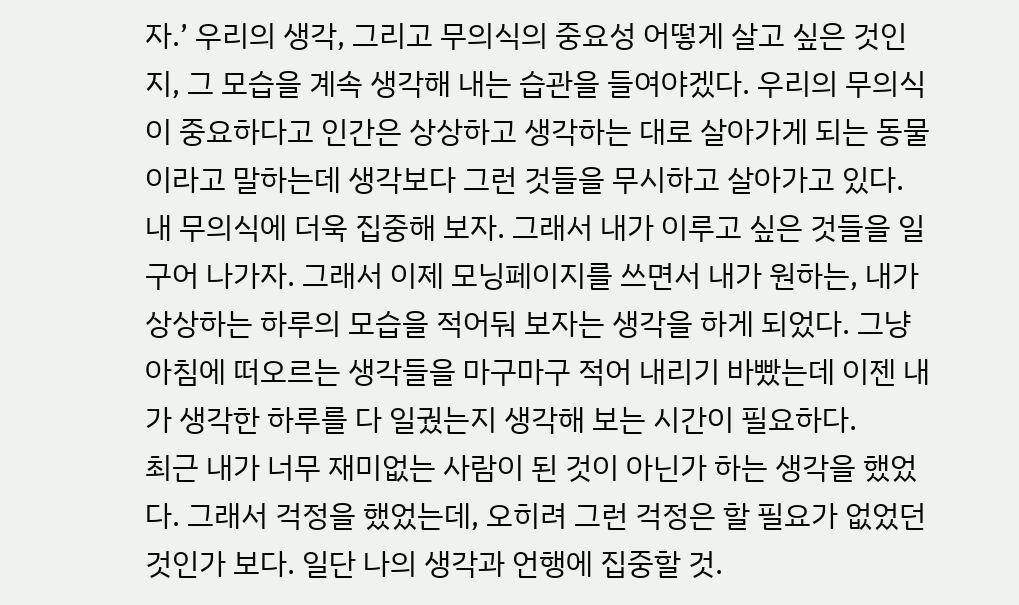자.’ 우리의 생각, 그리고 무의식의 중요성 어떻게 살고 싶은 것인지, 그 모습을 계속 생각해 내는 습관을 들여야겠다. 우리의 무의식이 중요하다고 인간은 상상하고 생각하는 대로 살아가게 되는 동물이라고 말하는데 생각보다 그런 것들을 무시하고 살아가고 있다. 내 무의식에 더욱 집중해 보자. 그래서 내가 이루고 싶은 것들을 일구어 나가자. 그래서 이제 모닝페이지를 쓰면서 내가 원하는, 내가 상상하는 하루의 모습을 적어둬 보자는 생각을 하게 되었다. 그냥 아침에 떠오르는 생각들을 마구마구 적어 내리기 바빴는데 이젠 내가 생각한 하루를 다 일궜는지 생각해 보는 시간이 필요하다.
최근 내가 너무 재미없는 사람이 된 것이 아닌가 하는 생각을 했었다. 그래서 걱정을 했었는데, 오히려 그런 걱정은 할 필요가 없었던 것인가 보다. 일단 나의 생각과 언행에 집중할 것.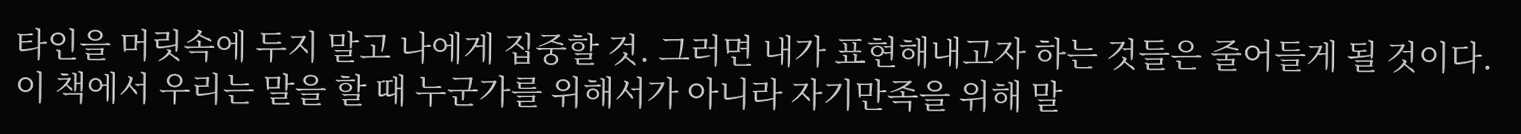타인을 머릿속에 두지 말고 나에게 집중할 것. 그러면 내가 표현해내고자 하는 것들은 줄어들게 될 것이다. 이 책에서 우리는 말을 할 때 누군가를 위해서가 아니라 자기만족을 위해 말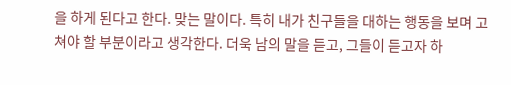을 하게 된다고 한다. 맞는 말이다. 특히 내가 친구들을 대하는 행동을 보며 고쳐야 할 부분이라고 생각한다. 더욱 남의 말을 듣고, 그들이 듣고자 하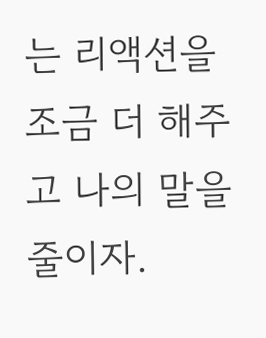는 리액션을 조금 더 해주고 나의 말을 줄이자.